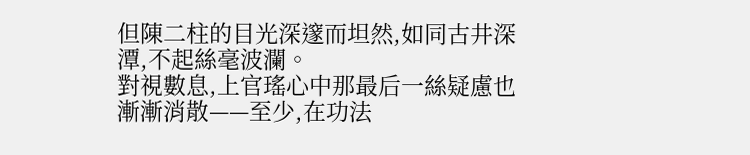但陳二柱的目光深邃而坦然,如同古井深潭,不起絲毫波瀾。
對視數息,上官瑤心中那最后一絲疑慮也漸漸消散——至少,在功法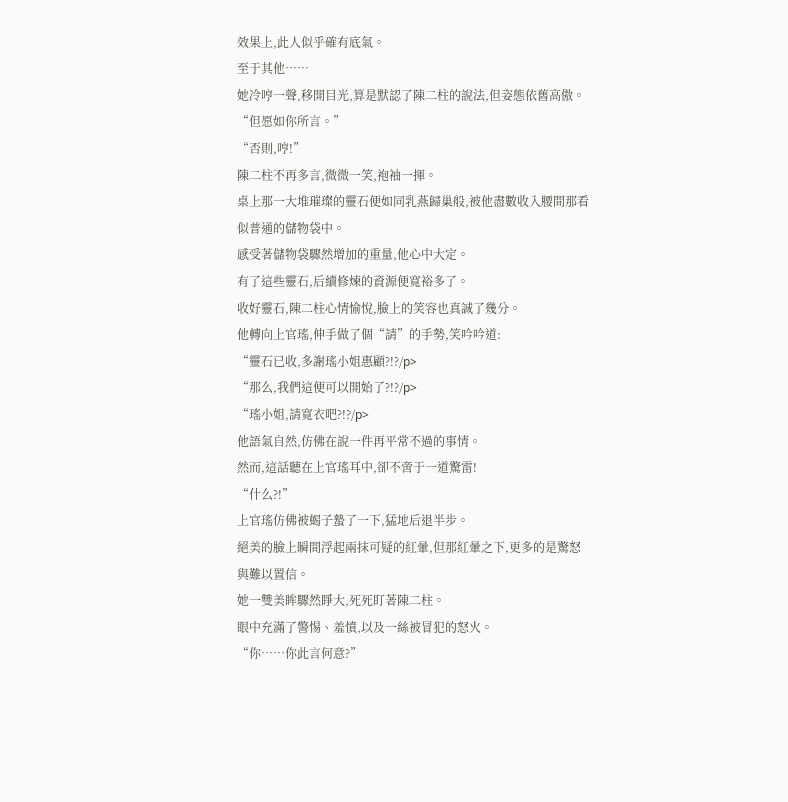效果上,此人似乎確有底氣。
至于其他……
她冷哼一聲,移開目光,算是默認了陳二柱的說法,但姿態依舊高傲。
“但愿如你所言。”
“否則,哼!”
陳二柱不再多言,微微一笑,袍袖一揮。
桌上那一大堆璀璨的靈石便如同乳燕歸巢般,被他盡數收入腰間那看似普通的儲物袋中。
感受著儲物袋驟然增加的重量,他心中大定。
有了這些靈石,后續修煉的資源便寬裕多了。
收好靈石,陳二柱心情愉悅,臉上的笑容也真誠了幾分。
他轉向上官瑤,伸手做了個“請”的手勢,笑吟吟道:
“靈石已收,多謝瑤小姐惠顧?!?/p>
“那么,我們這便可以開始了?!?/p>
“瑤小姐,請寬衣吧?!?/p>
他語氣自然,仿佛在說一件再平常不過的事情。
然而,這話聽在上官瑤耳中,卻不啻于一道驚雷!
“什么?!”
上官瑤仿佛被蝎子蟄了一下,猛地后退半步。
絕美的臉上瞬間浮起兩抹可疑的紅暈,但那紅暈之下,更多的是驚怒與難以置信。
她一雙美眸驟然睜大,死死盯著陳二柱。
眼中充滿了警惕、羞憤,以及一絲被冒犯的怒火。
“你……你此言何意?”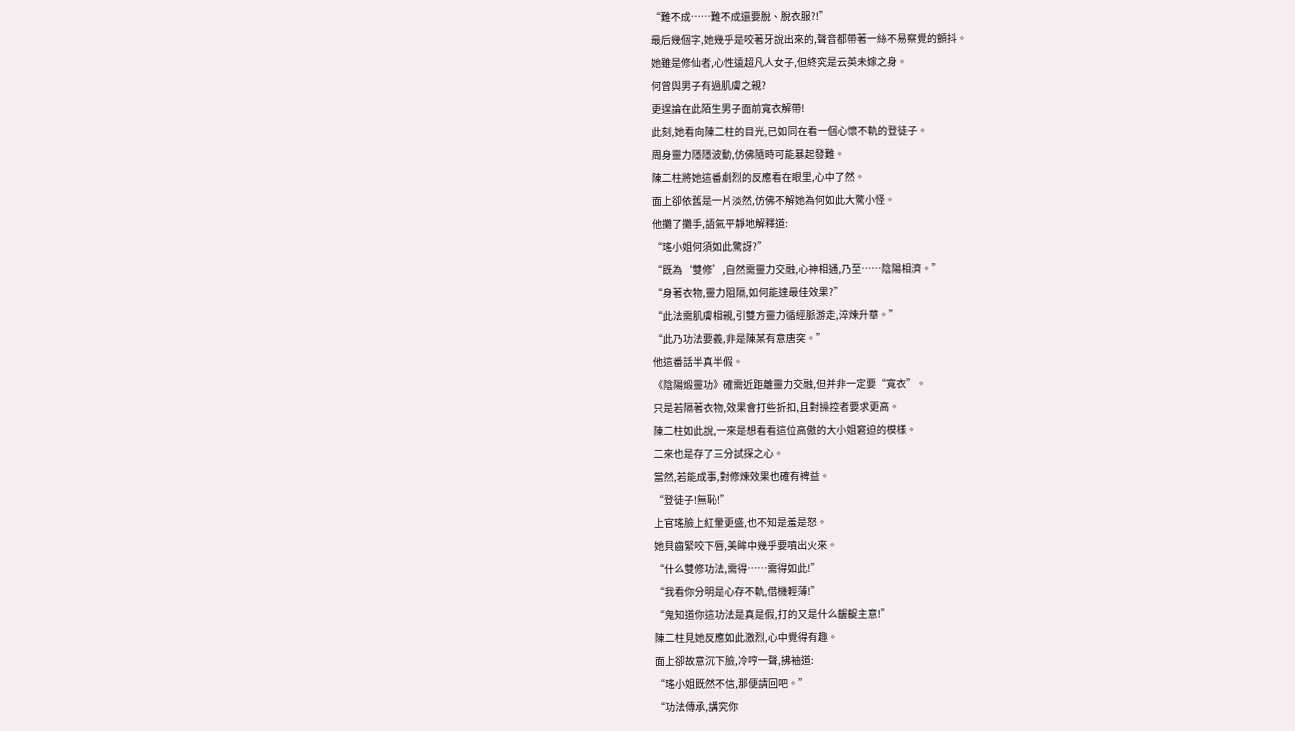“難不成……難不成還要脫、脫衣服?!”
最后幾個字,她幾乎是咬著牙說出來的,聲音都帶著一絲不易察覺的顫抖。
她雖是修仙者,心性遠超凡人女子,但終究是云英未嫁之身。
何曾與男子有過肌膚之親?
更遑論在此陌生男子面前寬衣解帶!
此刻,她看向陳二柱的目光,已如同在看一個心懷不軌的登徒子。
周身靈力隱隱波動,仿佛隨時可能暴起發難。
陳二柱將她這番劇烈的反應看在眼里,心中了然。
面上卻依舊是一片淡然,仿佛不解她為何如此大驚小怪。
他攤了攤手,語氣平靜地解釋道:
“瑤小姐何須如此驚訝?”
“既為‘雙修’,自然需靈力交融,心神相通,乃至……陰陽相濟。”
“身著衣物,靈力阻隔,如何能達最佳效果?”
“此法需肌膚相親,引雙方靈力循經脈游走,淬煉升華。”
“此乃功法要義,非是陳某有意唐突。”
他這番話半真半假。
《陰陽煅靈功》確需近距離靈力交融,但并非一定要“寬衣”。
只是若隔著衣物,效果會打些折扣,且對操控者要求更高。
陳二柱如此說,一來是想看看這位高傲的大小姐窘迫的模樣。
二來也是存了三分試探之心。
當然,若能成事,對修煉效果也確有裨益。
“登徒子!無恥!”
上官瑤臉上紅暈更盛,也不知是羞是怒。
她貝齒緊咬下唇,美眸中幾乎要噴出火來。
“什么雙修功法,需得……需得如此!”
“我看你分明是心存不軌,借機輕薄!”
“鬼知道你這功法是真是假,打的又是什么齷齪主意!”
陳二柱見她反應如此激烈,心中覺得有趣。
面上卻故意沉下臉,冷哼一聲,拂袖道:
“瑤小姐既然不信,那便請回吧。”
“功法傳承,講究你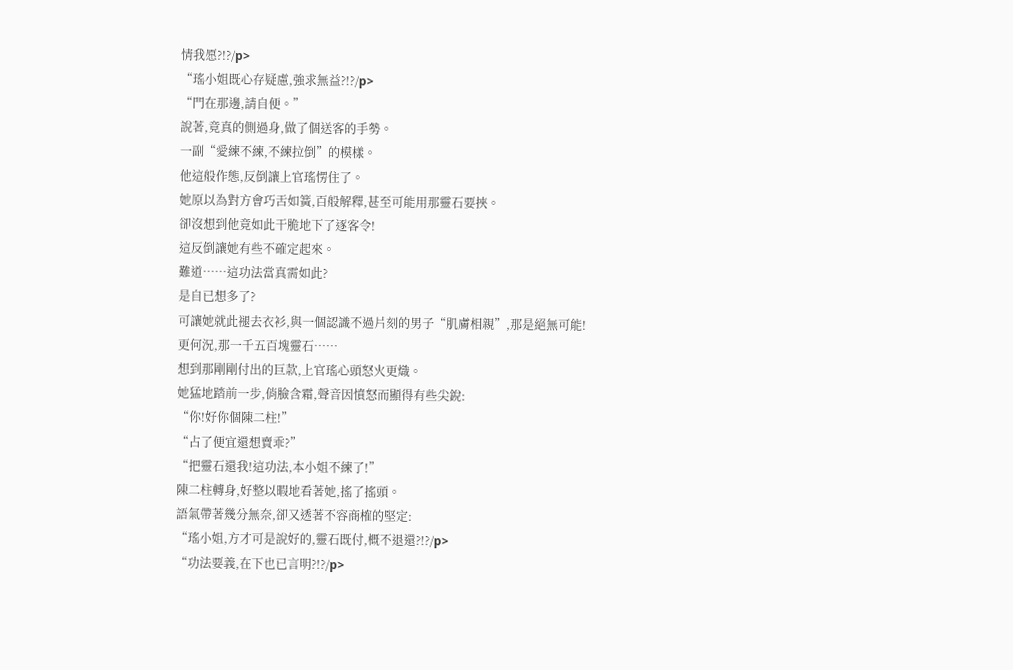情我愿?!?/p>
“瑤小姐既心存疑慮,強求無益?!?/p>
“門在那邊,請自便。”
說著,竟真的側過身,做了個送客的手勢。
一副“愛練不練,不練拉倒”的模樣。
他這般作態,反倒讓上官瑤愣住了。
她原以為對方會巧舌如簧,百般解釋,甚至可能用那靈石要挾。
卻沒想到他竟如此干脆地下了逐客令!
這反倒讓她有些不確定起來。
難道……這功法當真需如此?
是自已想多了?
可讓她就此褪去衣衫,與一個認識不過片刻的男子“肌膚相親”,那是絕無可能!
更何況,那一千五百塊靈石……
想到那剛剛付出的巨款,上官瑤心頭怒火更熾。
她猛地踏前一步,俏臉含霜,聲音因憤怒而顯得有些尖銳:
“你!好你個陳二柱!”
“占了便宜還想賣乖?”
“把靈石還我!這功法,本小姐不練了!”
陳二柱轉身,好整以暇地看著她,搖了搖頭。
語氣帶著幾分無奈,卻又透著不容商榷的堅定:
“瑤小姐,方才可是說好的,靈石既付,概不退還?!?/p>
“功法要義,在下也已言明?!?/p>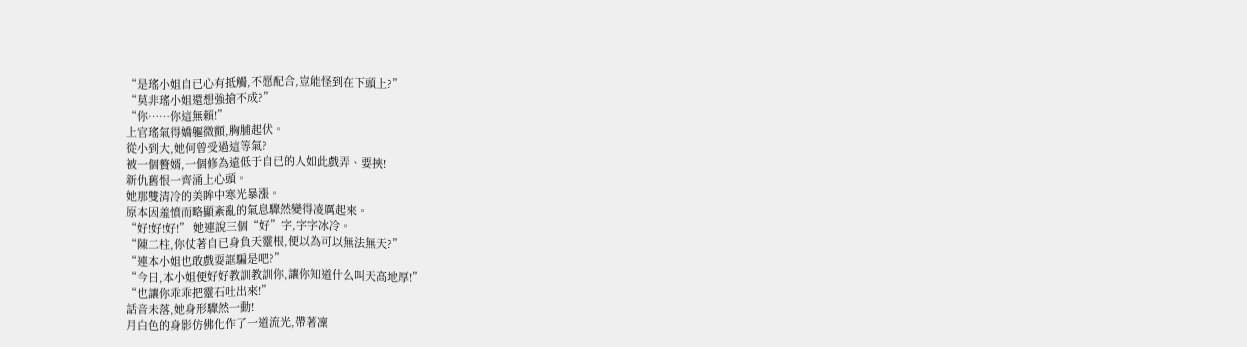“是瑤小姐自已心有抵觸,不愿配合,豈能怪到在下頭上?”
“莫非瑤小姐還想強搶不成?”
“你……你這無賴!”
上官瑤氣得嬌軀微顫,胸脯起伏。
從小到大,她何曾受過這等氣?
被一個贅婿,一個修為遠低于自已的人如此戲弄、要挾!
新仇舊恨一齊涌上心頭。
她那雙清冷的美眸中寒光暴漲。
原本因羞憤而略顯紊亂的氣息驟然變得凌厲起來。
“好!好!好!” 她連說三個“好”字,字字冰冷。
“陳二柱,你仗著自已身負天靈根,便以為可以無法無天?”
“連本小姐也敢戲耍誆騙是吧?”
“今日,本小姐便好好教訓教訓你,讓你知道什么叫天高地厚!”
“也讓你乖乖把靈石吐出來!”
話音未落,她身形驟然一動!
月白色的身影仿佛化作了一道流光,帶著凜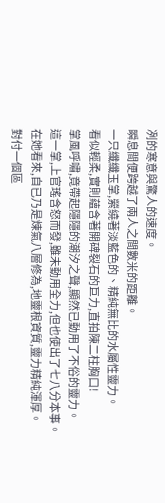冽的寒意與驚人的速度。
瞬息間便跨越了兩人之間數米的距離。
一只纖纖玉掌,縈繞著淡藍色的、精純無比的水屬性靈力。
看似輕柔,實則蘊含著開碑裂石的巨力,直拍陳二柱胸口!
掌風呼嘯,竟帶起隱隱的潮汐之聲,顯然已動用了不俗的靈力。
這一掌,上官瑤含怒而發,雖未動用全力,但也使出了七八分本事。
在她看來,自已乃是煉氣八層修為,地靈根資質,靈力精純渾厚。
對付一個區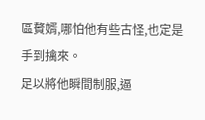區贅婿,哪怕他有些古怪,也定是手到擒來。
足以將他瞬間制服,逼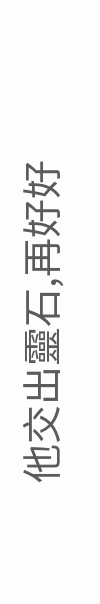他交出靈石,再好好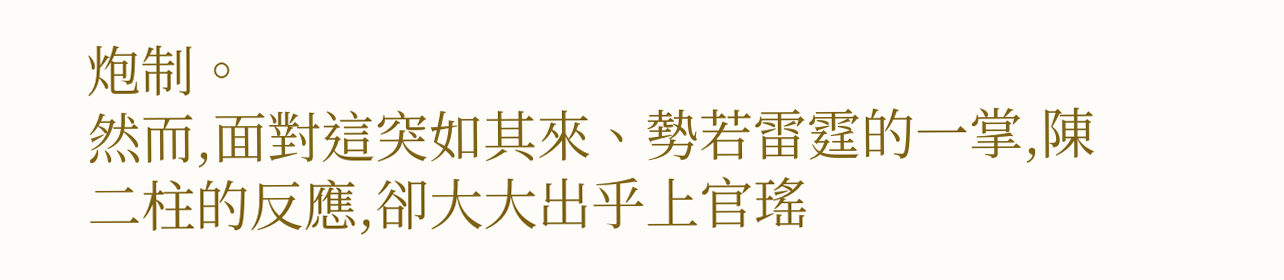炮制。
然而,面對這突如其來、勢若雷霆的一掌,陳二柱的反應,卻大大出乎上官瑤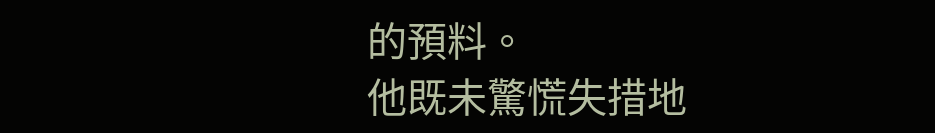的預料。
他既未驚慌失措地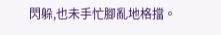閃躲,也未手忙腳亂地格擋。